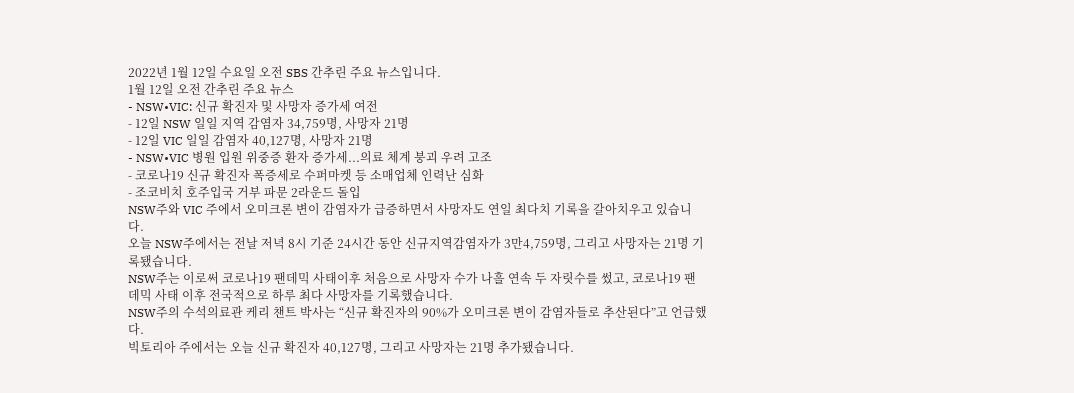2022년 1월 12일 수요일 오전 SBS 간추린 주요 뉴스입니다.
1월 12일 오전 간추린 주요 뉴스
- NSW•VIC: 신규 확진자 및 사망자 증가세 여전
- 12일 NSW 일일 지역 감염자 34,759명, 사망자 21명
- 12일 VIC 일일 감염자 40,127명, 사망자 21명
- NSW•VIC 병원 입원 위중증 환자 증가세...의료 체계 붕괴 우려 고조
- 코로나19 신규 확진자 폭증세로 수퍼마켓 등 소매업체 인력난 심화
- 조코비치 호주입국 거부 파문 2라운드 돌입
NSW주와 VIC 주에서 오미크론 변이 감염자가 급증하면서 사망자도 연일 최다치 기록을 갈아치우고 있습니다.
오늘 NSW주에서는 전날 저녁 8시 기준 24시간 동안 신규지역감염자가 3만4,759명, 그리고 사망자는 21명 기록됐습니다.
NSW주는 이로써 코로나19 팬데믹 사태이후 처음으로 사망자 수가 나흘 연속 두 자릿수를 썼고, 코로나19 팬데믹 사태 이후 전국적으로 하루 최다 사망자를 기록했습니다.
NSW주의 수석의료관 케리 챈트 박사는 “신규 확진자의 90%가 오미크론 변이 감염자들로 추산된다”고 언급했다.
빅토리아 주에서는 오늘 신규 확진자 40,127명, 그리고 사망자는 21명 추가됐습니다.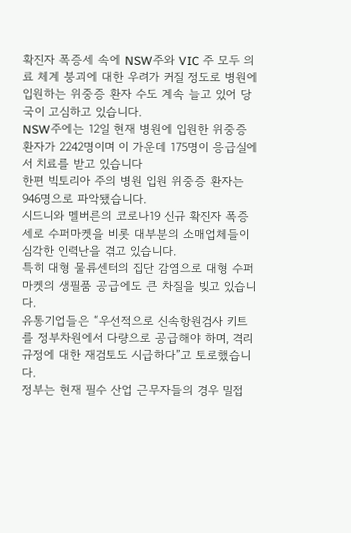확진자 폭증세 속에 NSW주와 VIC 주 모두 의료 체계 붕괴에 대한 우려가 커질 정도로 병원에 입원하는 위중증 환자 수도 계속 늘고 있어 당국이 고심하고 있습니다.
NSW주에는 12일 현재 병원에 입원한 위중증 환자가 2242명이며 이 가운데 175명이 응급실에서 치료를 받고 있습니다
한편 빅토리아 주의 병원 입원 위중증 환자는 946명으로 파악됐습니다.
시드니와 멜버른의 코로나19 신규 확진자 폭증세로 수퍼마켓을 비롯 대부분의 소매업체들이 심각한 인력난을 겪고 있습니다.
특히 대형 물류센터의 집단 감염으로 대형 수퍼마켓의 생필품 공급에도 큰 차질을 빚고 있습니다.
유통기업들은 “우선적으로 신속항원검사 키트를 정부차원에서 다량으로 공급해야 하며, 격리 규정에 대한 재검토도 시급하다”고 토로했습니다.
정부는 현재 필수 산업 근무자들의 경우 밀접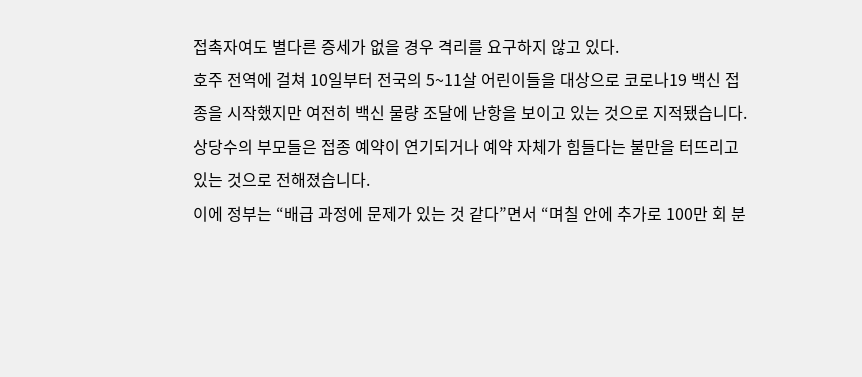접촉자여도 별다른 증세가 없을 경우 격리를 요구하지 않고 있다.
호주 전역에 걸쳐 10일부터 전국의 5~11살 어린이들을 대상으로 코로나19 백신 접종을 시작했지만 여전히 백신 물량 조달에 난항을 보이고 있는 것으로 지적됐습니다.
상당수의 부모들은 접종 예약이 연기되거나 예약 자체가 힘들다는 불만을 터뜨리고 있는 것으로 전해졌습니다.
이에 정부는 “배급 과정에 문제가 있는 것 같다”면서 “며칠 안에 추가로 100만 회 분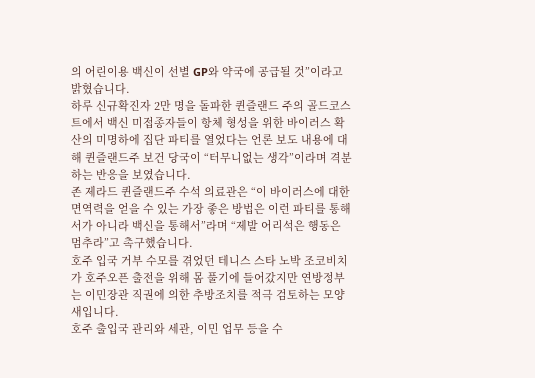의 어린이용 백신이 선별 GP와 약국에 공급될 것”이라고 밝혔습니다.
하루 신규확진자 2만 명을 돌파한 퀸즐랜드 주의 골드코스트에서 백신 미접종자들이 항체 형성을 위한 바이러스 확산의 미명하에 집단 파티를 열었다는 언론 보도 내용에 대해 퀸즐랜드주 보건 당국이 “터무니없는 생각”이라며 격분하는 반응을 보였습니다.
존 제라드 퀸즐랜드주 수석 의료관은 “이 바이러스에 대한 면역력을 얻을 수 있는 가장 좋은 방법은 이런 파티를 통해서가 아니라 백신을 통해서”라며 “제발 어리석은 행동은 멈추라”고 촉구했습니다.
호주 입국 거부 수모를 겪었던 테니스 스타 노박 조코비치가 호주오픈 출전을 위해 몸 풀기에 들어갔지만 연방정부는 이민장관 직권에 의한 추방조치를 적극 검토하는 모양새입니다.
호주 출입국 관리와 세관, 이민 업무 등을 수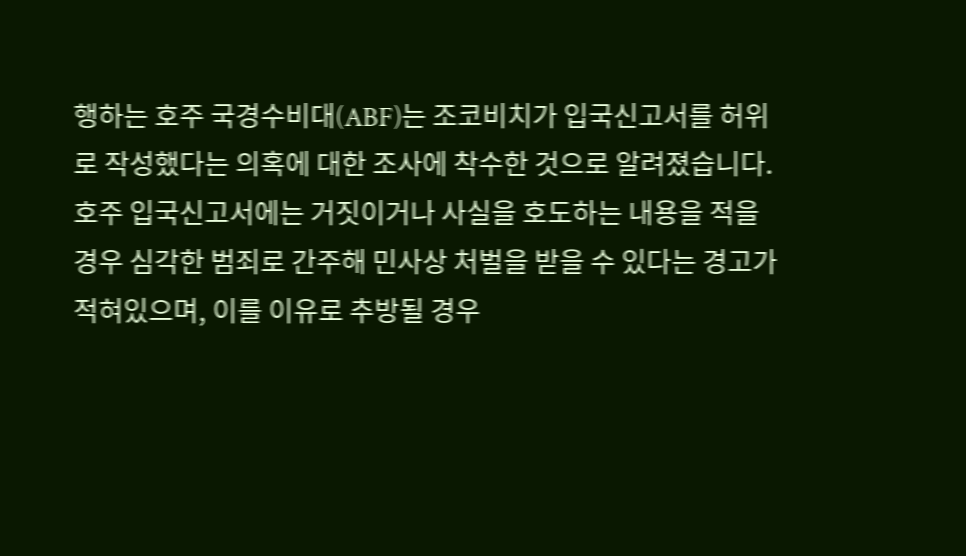행하는 호주 국경수비대(ABF)는 조코비치가 입국신고서를 허위로 작성했다는 의혹에 대한 조사에 착수한 것으로 알려졌습니다.
호주 입국신고서에는 거짓이거나 사실을 호도하는 내용을 적을 경우 심각한 범죄로 간주해 민사상 처벌을 받을 수 있다는 경고가 적혀있으며, 이를 이유로 추방될 경우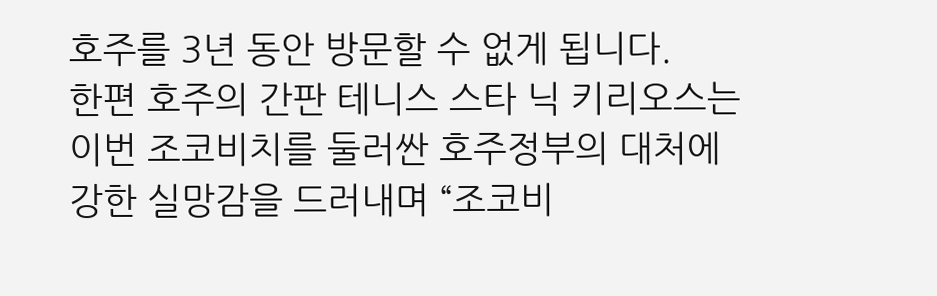호주를 3년 동안 방문할 수 없게 됩니다.
한편 호주의 간판 테니스 스타 닉 키리오스는 이번 조코비치를 둘러싼 호주정부의 대처에 강한 실망감을 드러내며 “조코비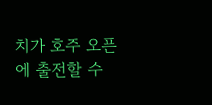치가 호주 오픈에 출전할 수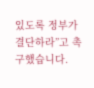있도록 정부가 결단하라”고 촉구했습니다.